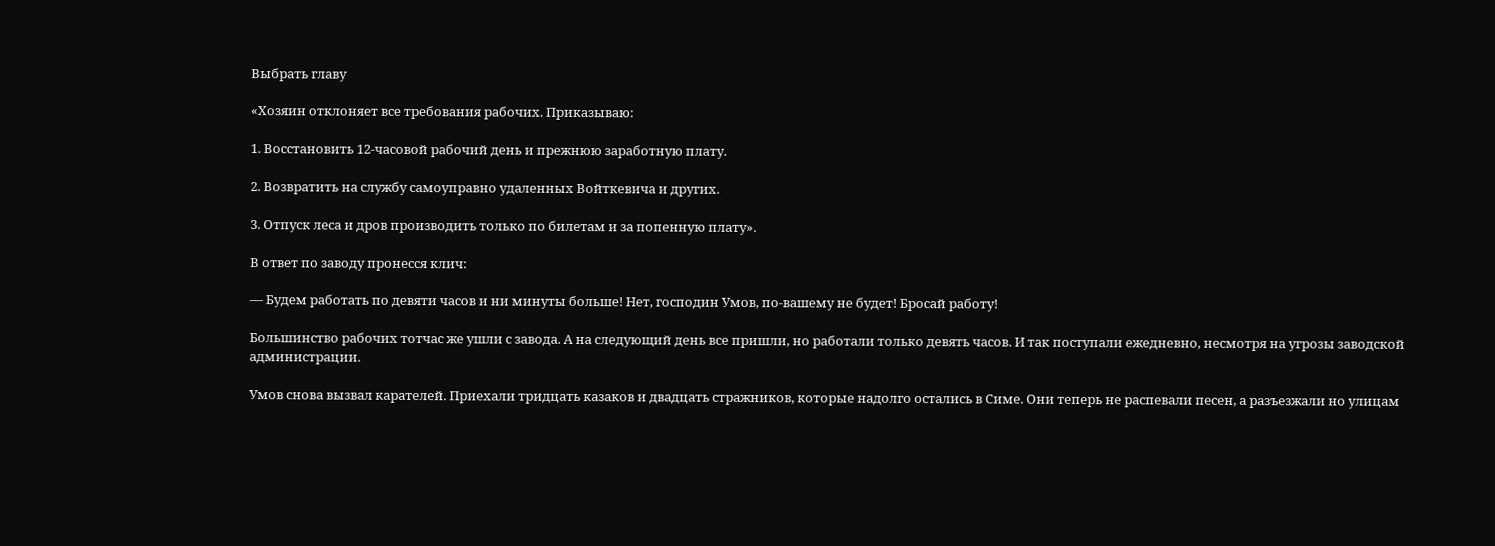Выбрать главу

«Хозяин отклоняет все требования рабочих. Приказываю:

1. Восстановить 12-часовой рабочий день и прежнюю заработную плату.

2. Возвратить на службу самоуправно удаленных Войткевича и других.

3. Отпуск леса и дров производить только по билетам и за попенную плату».

В ответ по заводу пронесся клич:

— Будем работать по девяти часов и ни минуты больше! Нет, господин Умов, по-вашему не будет! Бросай работу!

Большинство рабочих тотчас же ушли с завода. А на следующий день все пришли, но работали только девять часов. И так поступали ежедневно, несмотря на угрозы заводской администрации.

Умов снова вызвал карателей. Приехали тридцать казаков и двадцать стражников, которые надолго остались в Симе. Они теперь не распевали песен, а разъезжали но улицам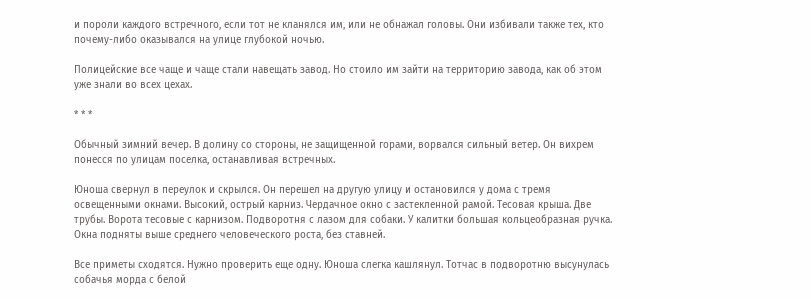и пороли каждого встречного, если тот не кланялся им, или не обнажал головы. Они избивали также тех, кто почему-либо оказывался на улице глубокой ночью.

Полицейские все чаще и чаще стали навещать завод. Но стоило им зайти на территорию завода, как об этом уже знали во всех цехах.

* * *

Обычный зимний вечер. В долину со стороны, не защищенной горами, ворвался сильный ветер. Он вихрем понесся по улицам поселка, останавливая встречных.

Юноша свернул в переулок и скрылся. Он перешел на другую улицу и остановился у дома с тремя освещенными окнами. Высокий, острый карниз. Чердачное окно с застекленной рамой. Тесовая крыша. Две трубы. Ворота тесовые с карнизом. Подворотня с лазом для собаки. У калитки большая кольцеобразная ручка. Окна подняты выше среднего человеческого роста, без ставней.

Все приметы сходятся. Нужно проверить еще одну. Юноша слегка кашлянул. Тотчас в подворотню высунулась собачья морда с белой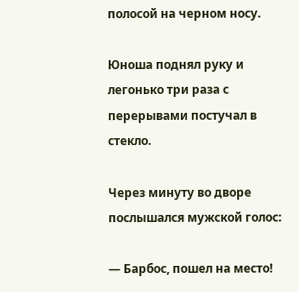полосой на черном носу.

Юноша поднял руку и легонько три раза с перерывами постучал в стекло.

Через минуту во дворе послышался мужской голос:

— Барбос, пошел на место!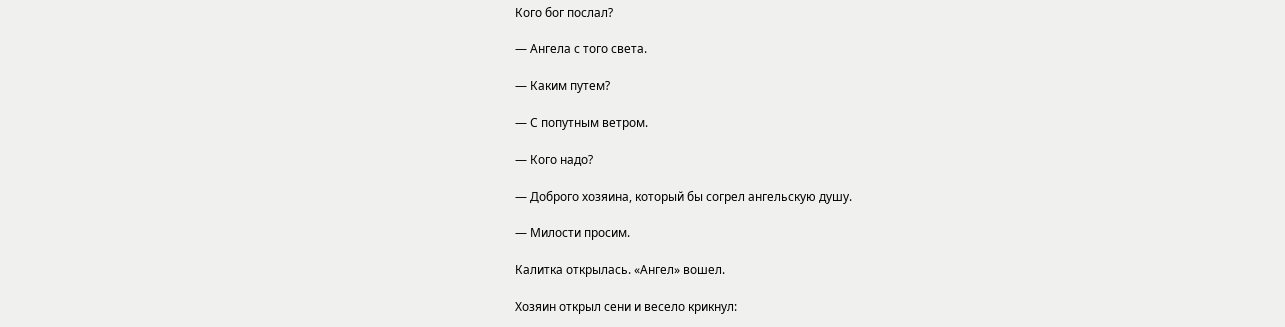Кого бог послал?

— Ангела с того света.

— Каким путем?

— С попутным ветром.

— Кого надо?

— Доброго хозяина, который бы согрел ангельскую душу.

— Милости просим.

Калитка открылась. «Ангел» вошел.

Хозяин открыл сени и весело крикнул: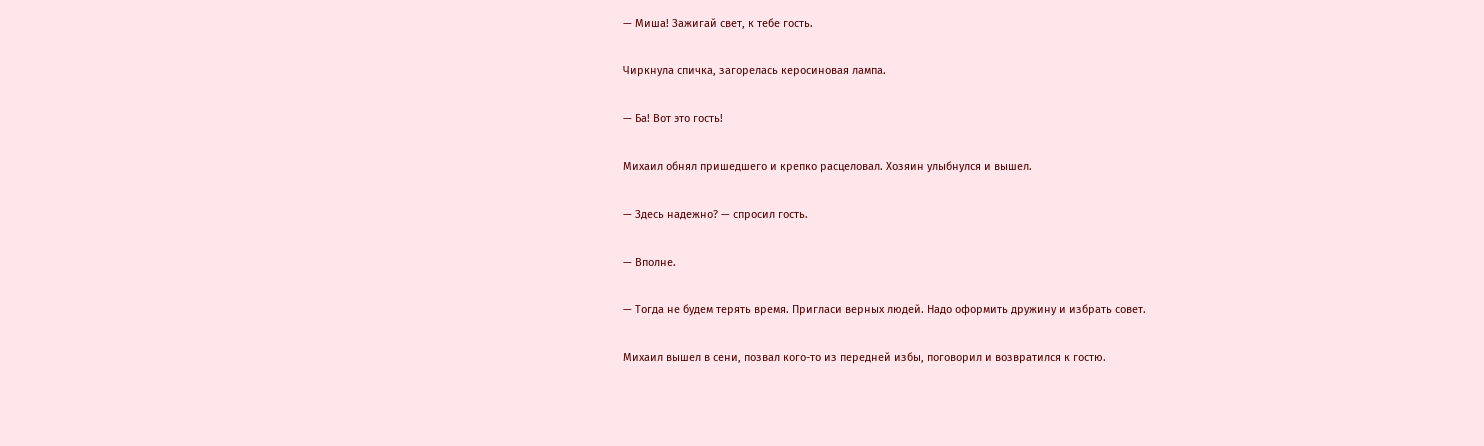— Миша! Зажигай свет, к тебе гость.

Чиркнула спичка, загорелась керосиновая лампа.

— Ба! Вот это гость!

Михаил обнял пришедшего и крепко расцеловал. Хозяин улыбнулся и вышел.

— Здесь надежно? — спросил гость.

— Вполне.

— Тогда не будем терять время. Пригласи верных людей. Надо оформить дружину и избрать совет.

Михаил вышел в сени, позвал кого-то из передней избы, поговорил и возвратился к гостю.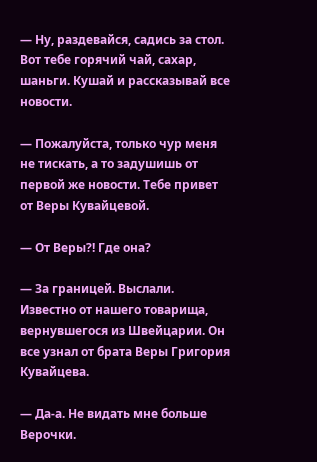— Ну, раздевайся, садись за стол. Вот тебе горячий чай, сахар, шаньги. Кушай и рассказывай все новости.

— Пожалуйста, только чур меня не тискать, а то задушишь от первой же новости. Тебе привет от Веры Кувайцевой.

— От Веры?! Где она?

— За границей. Выслали. Известно от нашего товарища, вернувшегося из Швейцарии. Он все узнал от брата Веры Григория Кувайцева.

— Да-а. Не видать мне больше Верочки.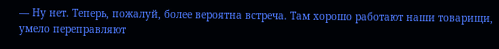— Ну нет. Теперь, пожалуй, более вероятна встреча. Там хорошо работают наши товарищи, умело переправляют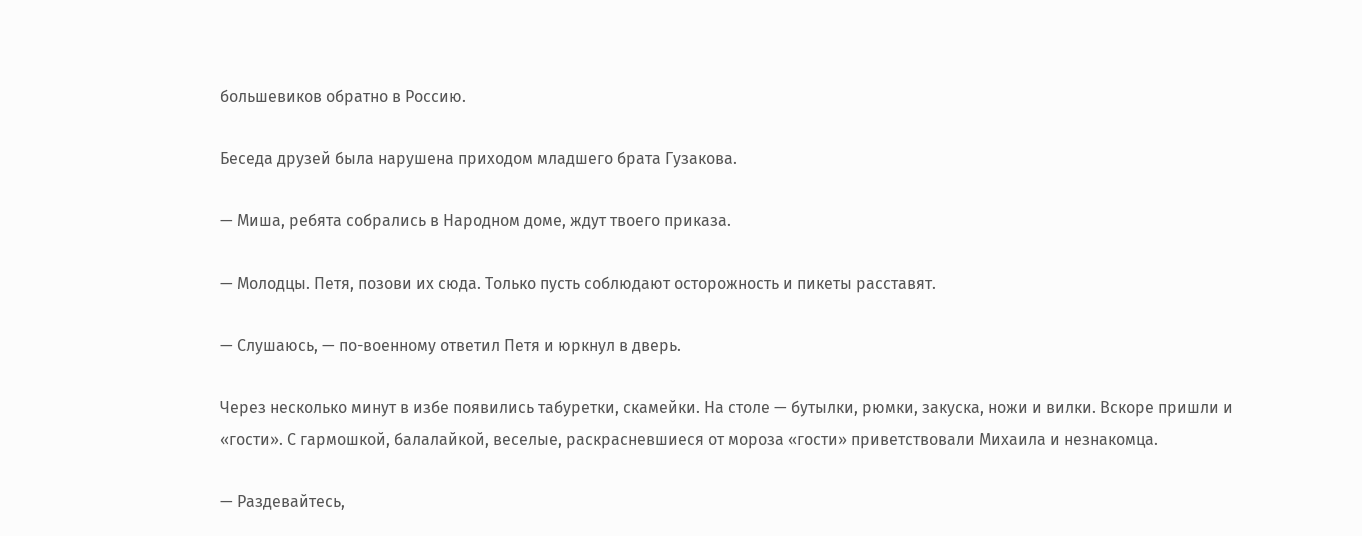большевиков обратно в Россию.

Беседа друзей была нарушена приходом младшего брата Гузакова.

— Миша, ребята собрались в Народном доме, ждут твоего приказа.

— Молодцы. Петя, позови их сюда. Только пусть соблюдают осторожность и пикеты расставят.

— Слушаюсь, — по-военному ответил Петя и юркнул в дверь.

Через несколько минут в избе появились табуретки, скамейки. На столе — бутылки, рюмки, закуска, ножи и вилки. Вскоре пришли и «гости». С гармошкой, балалайкой, веселые, раскрасневшиеся от мороза «гости» приветствовали Михаила и незнакомца.

— Раздевайтесь,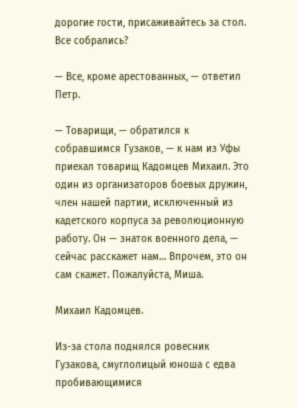дорогие гости, присаживайтесь за стол. Все собрались?

— Все, кроме арестованных, — ответил Петр.

— Товарищи, — обратился к собравшимся Гузаков, — к нам из Уфы приехал товарищ Кадомцев Михаил. Это один из организаторов боевых дружин, член нашей партии, исключенный из кадетского корпуса за революционную работу. Он — знаток военного дела, — сейчас расскажет нам… Впрочем, это он сам скажет. Пожалуйста, Миша.

Михаил Кадомцев.

Из-за стола поднялся ровесник Гузакова, смуглолицый юноша с едва пробивающимися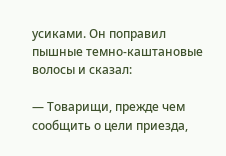усиками. Он поправил пышные темно-каштановые волосы и сказал:

— Товарищи, прежде чем сообщить о цели приезда,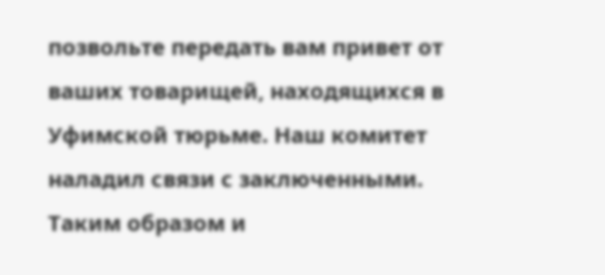позвольте передать вам привет от ваших товарищей, находящихся в Уфимской тюрьме. Наш комитет наладил связи с заключенными. Таким образом и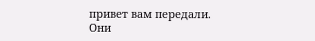привет вам передали. Они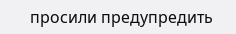просили предупредить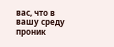вас, что в вашу среду проник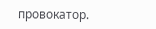провокатор.